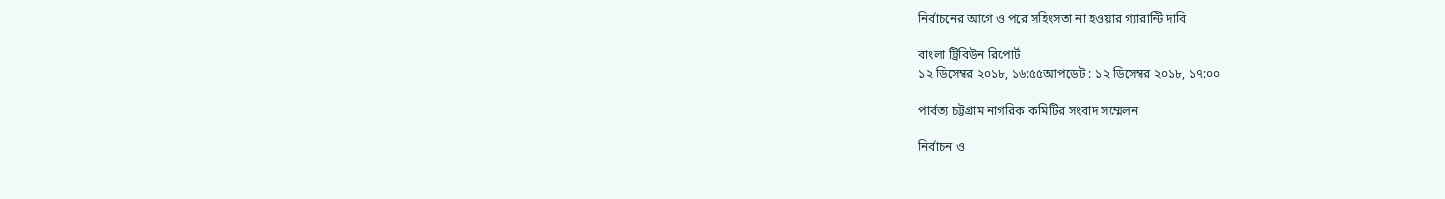নির্বাচনের আগে ও পরে সহিংসতা না হওয়ার গ্যারান্টি দাবি

বাংলা ট্রিবিউন রিপোর্ট
১২ ডিসেম্বর ২০১৮, ১৬:৫৫আপডেট : ১২ ডিসেম্বর ২০১৮, ১৭:০০

পার্বত্য চট্টগ্রাম নাগরিক কমিটির সংবাদ সম্মেলন

নির্বাচন ও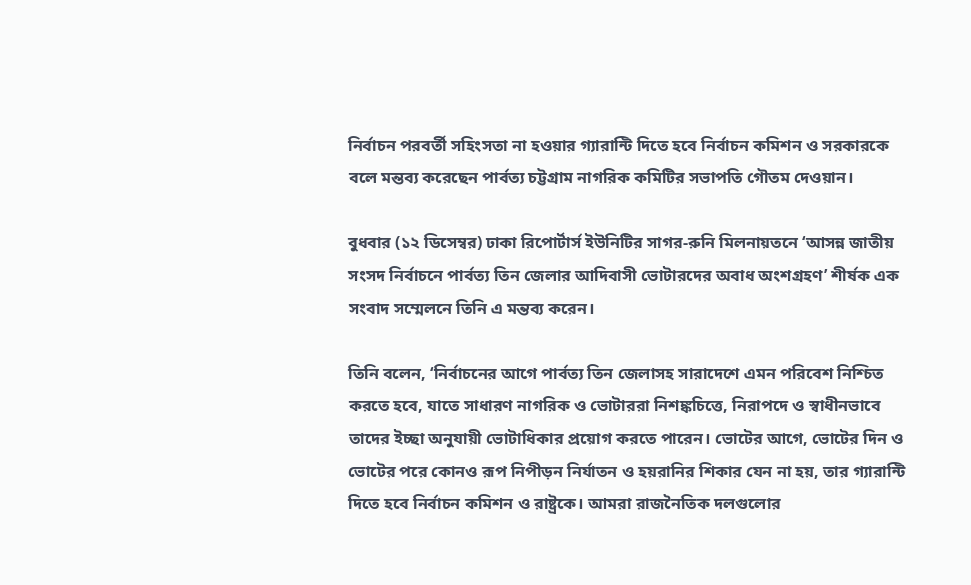নির্বাচন পরবর্তী সহিংসতা না হওয়ার গ্যারান্টি দিতে হবে নির্বাচন কমিশন ও সরকারকে বলে মন্তব্য করেছেন পার্বত্য চট্টগ্রাম নাগরিক কমিটির সভাপতি গৌতম দেওয়ান।

বুধবার (১২ ডিসেম্বর) ঢাকা রিপোর্টার্স ইউনিটির সাগর-রুনি মিলনায়তনে ‘আসন্ন জাতীয় সংসদ নির্বাচনে পার্বত্য তিন জেলার আদিবাসী ভোটারদের অবাধ অংশগ্রহণ’ শীর্ষক এক সংবাদ সম্মেলনে তিনি এ মন্তব্য করেন।

তিনি বলেন, ‘নির্বাচনের আগে পার্বত্য তিন জেলাসহ সারাদেশে এমন পরিবেশ নিশ্চিত করতে হবে, যাতে সাধারণ নাগরিক ও ভোটাররা নিশঙ্কচিত্তে, নিরাপদে ও স্বাধীনভাবে তাদের ইচ্ছা অনুযায়ী ভোটাধিকার প্রয়োগ করতে পারেন। ভোটের আগে, ভোটের দিন ও ভোটের পরে কোনও রূপ নিপীড়ন নির্যাতন ও হয়রানির শিকার যেন না হয়, তার গ্যারান্টি দিতে হবে নির্বাচন কমিশন ও রাষ্ট্রকে। আমরা রাজনৈতিক দলগুলোর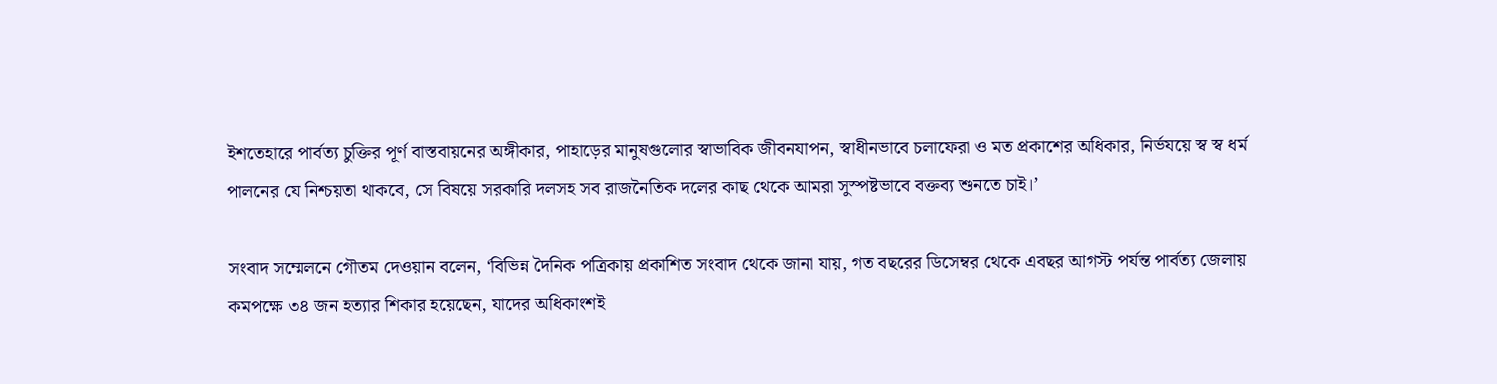ইশতেহারে পার্বত্য চুক্তির পূর্ণ বাস্তবায়নের অঙ্গীকার, পাহাড়ের মানুষগুলোর স্বাভাবিক জীবনযাপন, স্বাধীনভাবে চলাফেরা ও মত প্রকাশের অধিকার, নির্ভযয়ে স্ব স্ব ধর্ম পালনের যে নিশ্চয়তা থাকবে, সে বিষয়ে সরকারি দলসহ সব রাজনৈতিক দলের কাছ থেকে আমরা সুস্পষ্টভাবে বক্তব্য শুনতে চাই।’

সংবাদ সম্মেলনে গৌতম দেওয়ান বলেন, ‘বিভিন্ন দৈনিক পত্রিকায় প্রকাশিত সংবাদ থেকে জানা যায়, গত বছরের ডিসেম্বর থেকে এবছর আগস্ট পর্যন্ত পার্বত্য জেলায় কমপক্ষে ৩৪ জন হত্যার শিকার হয়েছেন, যাদের অধিকাংশই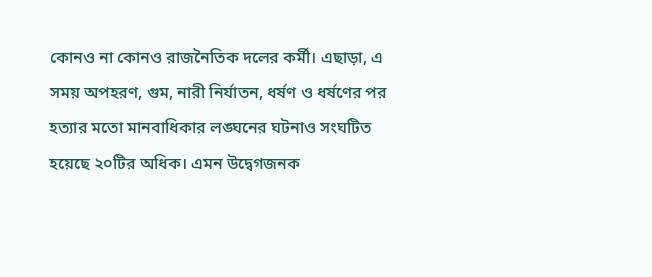কোনও না কোনও রাজনৈতিক দলের কর্মী। এছাড়া, এ সময় অপহরণ, গুম, নারী নির্যাতন, ধর্ষণ ও ধর্ষণের পর হত্যার মতো মানবাধিকার লঙ্ঘনের ঘটনাও সংঘটিত হয়েছে ২০টির অধিক। এমন উদ্বেগজনক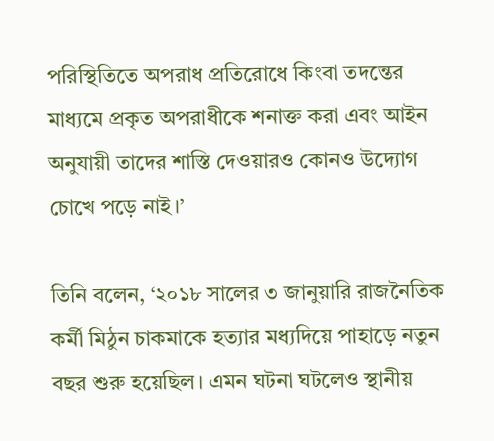পরিস্থিতিতে অপরাধ প্রতিরোধে কিংবা তদন্তের মাধ্যমে প্রকৃত অপরাধীকে শনাক্ত করা এবং আইন অনুযায়ী তাদের শাস্তি দেওয়ারও কোনও উদ্যোগ চোখে পড়ে নাই।’

তিনি বলেন, ‘২০১৮ সালের ৩ জানুয়ারি রাজনৈতিক কর্মী মিঠুন চাকমাকে হত্যার মধ্যদিয়ে পাহাড়ে নতুন বছর শুরু হয়েছিল। এমন ঘটনা ঘটলেও স্থানীয়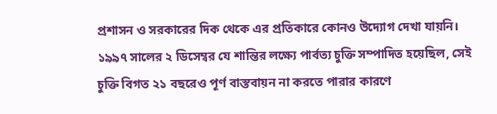প্রশাসন ও সরকারের দিক থেকে এর প্রতিকারে কোনও উদ্যোগ দেখা যায়নি। ১৯৯৭ সালের ২ ডিসেম্বর যে শান্তির লক্ষ্যে পার্বত্য চুক্তি সম্পাদিত হয়েছিল, সেই চুক্তি বিগত ২১ বছরেও পূর্ণ বাস্তবায়ন না করতে পারার কারণে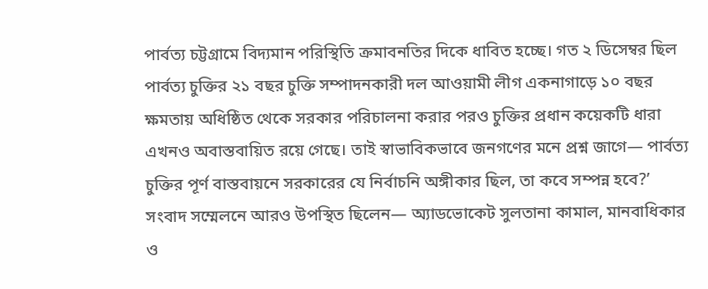পার্বত্য চট্টগ্রামে বিদ্যমান পরিস্থিতি ক্রমাবনতির দিকে ধাবিত হচ্ছে। গত ২ ডিসেম্বর ছিল পার্বত্য চুক্তির ২১ বছর চুক্তি সম্পাদনকারী দল আওয়ামী লীগ একনাগাড়ে ১০ বছর ক্ষমতায় অধিষ্ঠিত থেকে সরকার পরিচালনা করার পরও চুক্তির প্রধান কয়েকটি ধারা এখনও অবাস্তবায়িত রয়ে গেছে। তাই স্বাভাবিকভাবে জনগণের মনে প্রশ্ন জাগে— পার্বত্য চুক্তির পূর্ণ বাস্তবায়নে সরকারের যে নির্বাচনি অঙ্গীকার ছিল, তা কবে সম্পন্ন হবে?’
সংবাদ সম্মেলনে আরও উপস্থিত ছিলেন— অ্যাডভোকেট সুলতানা কামাল, মানবাধিকার ও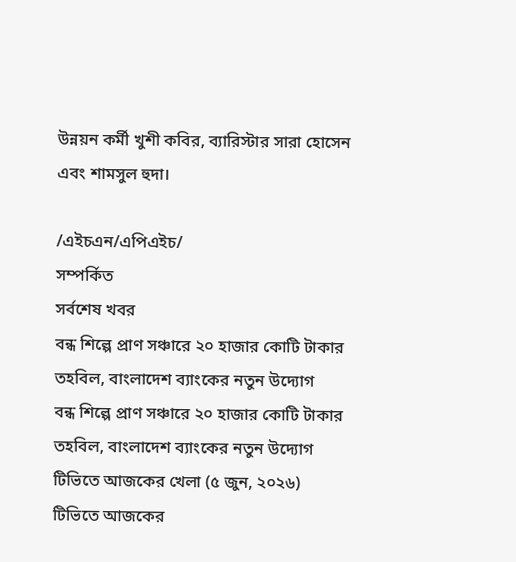উন্নয়ন কর্মী খুশী কবির, ব্যারিস্টার সারা হোসেন এবং শামসুল হুদা।

/এইচএন/এপিএইচ/
সম্পর্কিত
সর্বশেষ খবর
বন্ধ শিল্পে প্রাণ সঞ্চারে ২০ হাজার কোটি টাকার তহবিল, বাংলাদেশ ব্যাংকের নতুন উদ্যোগ
বন্ধ শিল্পে প্রাণ সঞ্চারে ২০ হাজার কোটি টাকার তহবিল, বাংলাদেশ ব্যাংকের নতুন উদ্যোগ
টিভিতে আজকের খেলা (৫ জুন, ২০২৬)
টিভিতে আজকের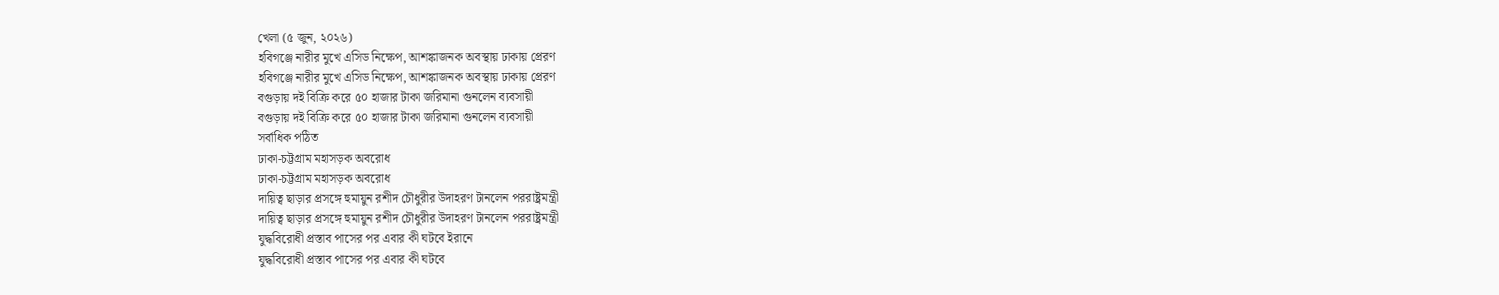খেলা (৫ জুন, ২০২৬)
হবিগঞ্জে নারীর মুখে এসিড নিক্ষেপ, আশঙ্কাজনক অবস্থায় ঢাকায় প্রেরণ
হবিগঞ্জে নারীর মুখে এসিড নিক্ষেপ, আশঙ্কাজনক অবস্থায় ঢাকায় প্রেরণ
বগুড়ায় দই বিক্রি করে ৫০ হাজার টাকা জরিমানা গুনলেন ব্যবসায়ী
বগুড়ায় দই বিক্রি করে ৫০ হাজার টাকা জরিমানা গুনলেন ব্যবসায়ী
সর্বাধিক পঠিত
ঢাকা-চট্টগ্রাম মহাসড়ক অবরোধ
ঢাকা-চট্টগ্রাম মহাসড়ক অবরোধ
দায়িত্ব ছাড়ার প্রসঙ্গে হুমায়ুন রশীদ চৌধুরীর উদাহরণ টানলেন পররাষ্ট্রমন্ত্রী
দায়িত্ব ছাড়ার প্রসঙ্গে হুমায়ুন রশীদ চৌধুরীর উদাহরণ টানলেন পররাষ্ট্রমন্ত্রী
যুদ্ধবিরোধী প্রস্তাব পাসের পর এবার কী ঘটবে ইরানে
যুদ্ধবিরোধী প্রস্তাব পাসের পর এবার কী ঘটবে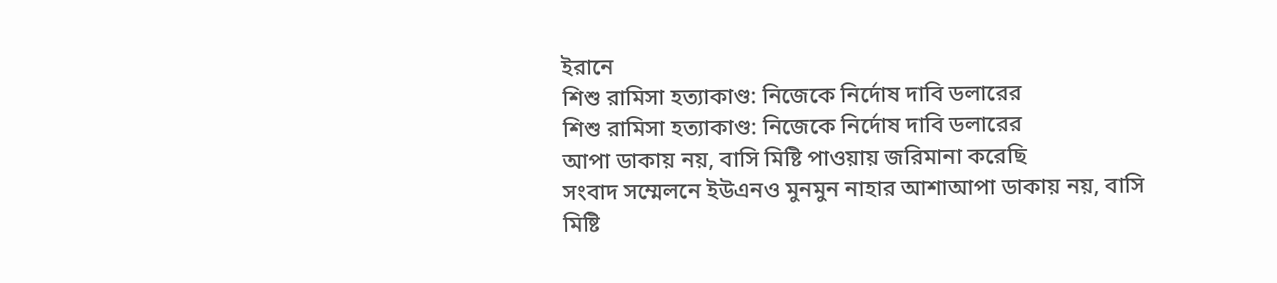ইরানে
শিশু রামিসা হত্যাকাণ্ড: নিজেকে নির্দোষ দাবি ডলারের
শিশু রামিসা হত্যাকাণ্ড: নিজেকে নির্দোষ দাবি ডলারের
আপা ডাকায় নয়, বাসি মিষ্টি পাওয়ায় জরিমানা করেছি
সংবাদ সম্মেলনে ইউএনও মুনমুন নাহার আশাআপা ডাকায় নয়, বাসি মিষ্টি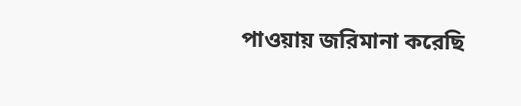পাওয়ায় জরিমানা করেছি